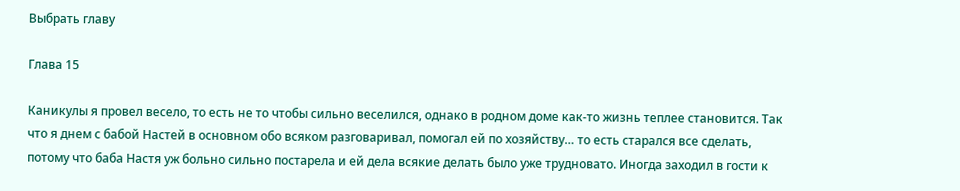Выбрать главу

Глава 15

Каникулы я провел весело, то есть не то чтобы сильно веселился, однако в родном доме как-то жизнь теплее становится. Так что я днем с бабой Настей в основном обо всяком разговаривал, помогал ей по хозяйству… то есть старался все сделать, потому что баба Настя уж больно сильно постарела и ей дела всякие делать было уже трудновато. Иногда заходил в гости к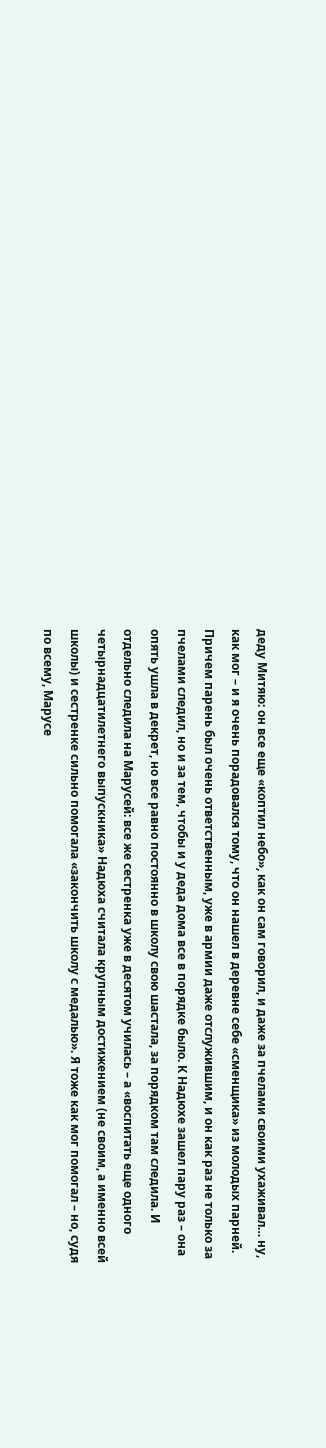деду Митяю: он все еще «коптил небо», как он сам говорил, и даже за пчелами своими ухаживал… ну, как мог – и я очень порадовался тому, что он нашел в деревне себе «сменщика» из молодых парней. Причем парень был очень ответственным, уже в армии даже отслужившим, и он как раз не только за пчелами следил, но и за тем, чтобы и у деда дома все в порядке было. К Надюхе зашел пару раз – она опять ушла в декрет, но все равно постоянно в школу свою шастала, за порядком там следила. И отдельно следила на Марусей: все же сестренка уже в десятом училась – а «воспитать еще одного четырнадцатилетнего выпускника» Надюха считала крупным достижением (не своим, а именно всей школы) и сестренке сильно помогала «закончить школу с медалью». Я тоже как мог помогал – но, судя по всему, Марусе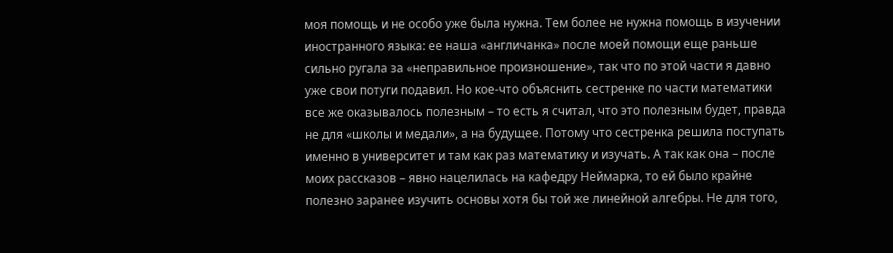моя помощь и не особо уже была нужна. Тем более не нужна помощь в изучении иностранного языка: ее наша «англичанка» после моей помощи еще раньше сильно ругала за «неправильное произношение», так что по этой части я давно уже свои потуги подавил. Но кое-что объяснить сестренке по части математики все же оказывалось полезным – то есть я считал, что это полезным будет, правда не для «школы и медали», а на будущее. Потому что сестренка решила поступать именно в университет и там как раз математику и изучать. А так как она – после моих рассказов – явно нацелилась на кафедру Неймарка, то ей было крайне полезно заранее изучить основы хотя бы той же линейной алгебры. Не для того,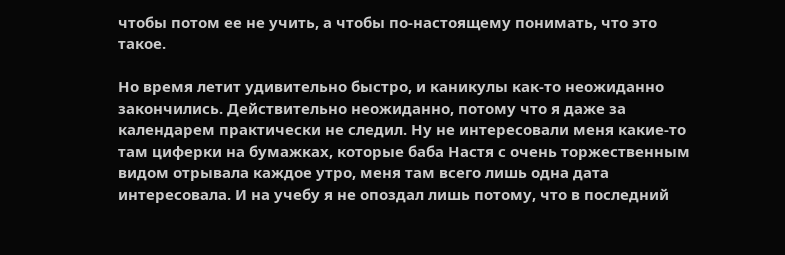чтобы потом ее не учить, а чтобы по-настоящему понимать, что это такое.

Но время летит удивительно быстро, и каникулы как-то неожиданно закончились. Действительно неожиданно, потому что я даже за календарем практически не следил. Ну не интересовали меня какие-то там циферки на бумажках, которые баба Настя с очень торжественным видом отрывала каждое утро, меня там всего лишь одна дата интересовала. И на учебу я не опоздал лишь потому, что в последний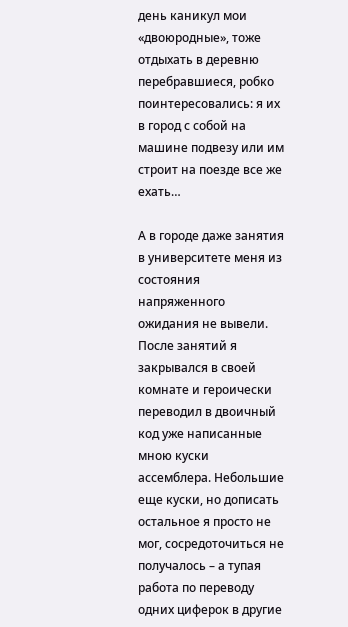день каникул мои «двоюродные», тоже отдыхать в деревню перебравшиеся, робко поинтересовались: я их в город с собой на машине подвезу или им строит на поезде все же ехать…

А в городе даже занятия в университете меня из состояния напряженного ожидания не вывели. После занятий я закрывался в своей комнате и героически переводил в двоичный код уже написанные мною куски ассемблера. Небольшие еще куски, но дописать остальное я просто не мог, сосредоточиться не получалось – а тупая работа по переводу одних циферок в другие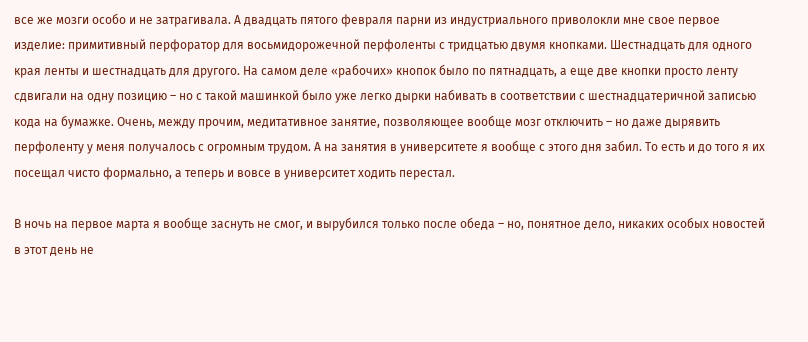все же мозги особо и не затрагивала. А двадцать пятого февраля парни из индустриального приволокли мне свое первое изделие: примитивный перфоратор для восьмидорожечной перфоленты с тридцатью двумя кнопками. Шестнадцать для одного края ленты и шестнадцать для другого. На самом деле «рабочих» кнопок было по пятнадцать, а еще две кнопки просто ленту сдвигали на одну позицию – но с такой машинкой было уже легко дырки набивать в соответствии с шестнадцатеричной записью кода на бумажке. Очень, между прочим, медитативное занятие, позволяющее вообще мозг отключить – но даже дырявить перфоленту у меня получалось с огромным трудом. А на занятия в университете я вообще с этого дня забил. То есть и до того я их посещал чисто формально, а теперь и вовсе в университет ходить перестал.

В ночь на первое марта я вообще заснуть не смог, и вырубился только после обеда – но, понятное дело, никаких особых новостей в этот день не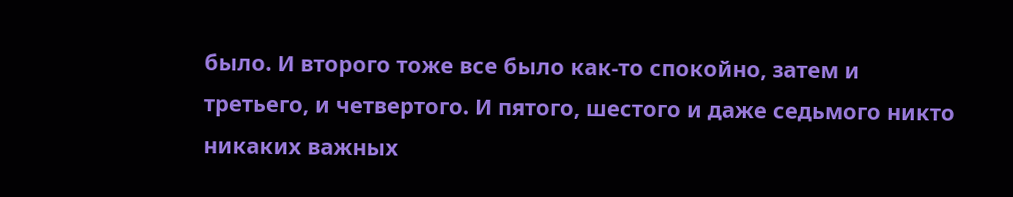было. И второго тоже все было как-то спокойно, затем и третьего, и четвертого. И пятого, шестого и даже седьмого никто никаких важных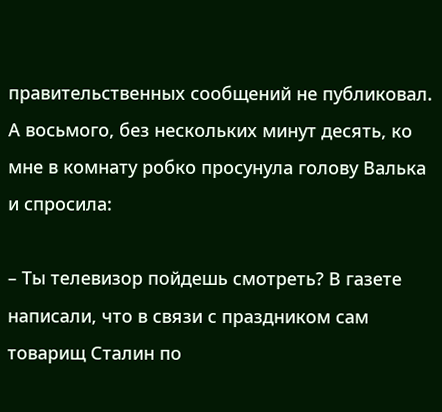правительственных сообщений не публиковал. А восьмого, без нескольких минут десять, ко мне в комнату робко просунула голову Валька и спросила:

– Ты телевизор пойдешь смотреть? В газете написали, что в связи с праздником сам товарищ Сталин по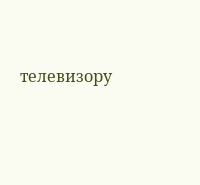телевизору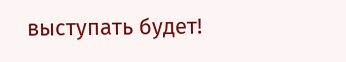выступать будет!